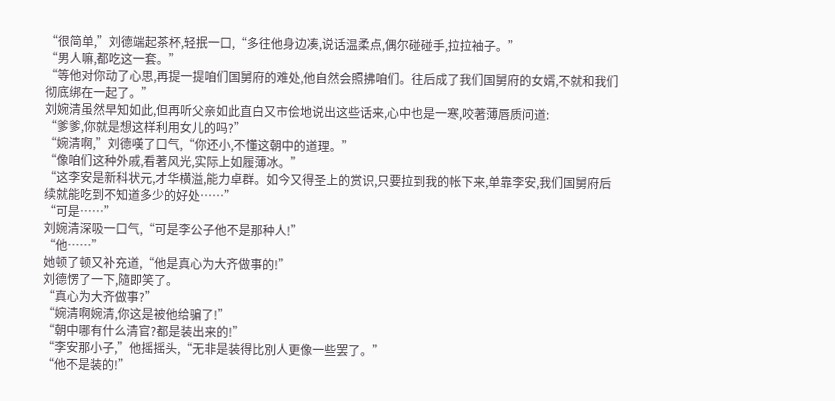“很简单,”刘德端起茶杯,轻抿一口,“多往他身边凑,说话温柔点,偶尔碰碰手,拉拉袖子。”
“男人嘛,都吃这一套。”
“等他对你动了心思,再提一提咱们国舅府的难处,他自然会照拂咱们。往后成了我们国舅府的女婿,不就和我们彻底绑在一起了。”
刘婉清虽然早知如此,但再听父亲如此直白又市侩地说出这些话来,心中也是一寒,咬著薄唇质问道:
“爹爹,你就是想这样利用女儿的吗?”
“婉清啊,”刘德嘆了口气,“你还小,不懂这朝中的道理。”
“像咱们这种外戚,看著风光,实际上如履薄冰。”
“这李安是新科状元,才华横溢,能力卓群。如今又得圣上的赏识,只要拉到我的帐下来,单靠李安,我们国舅府后续就能吃到不知道多少的好处……”
“可是……”
刘婉清深吸一口气,“可是李公子他不是那种人!”
“他……”
她顿了顿又补充道,“他是真心为大齐做事的!”
刘德愣了一下,隨即笑了。
“真心为大齐做事?”
“婉清啊婉清,你这是被他给骗了!”
“朝中哪有什么清官?都是装出来的!”
“李安那小子,”他摇摇头,“无非是装得比別人更像一些罢了。”
“他不是装的!”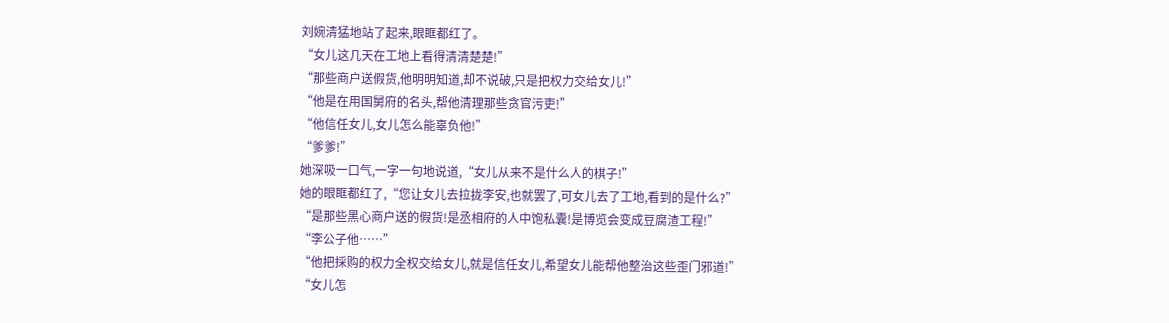刘婉清猛地站了起来,眼眶都红了。
“女儿这几天在工地上看得清清楚楚!”
“那些商户送假货,他明明知道,却不说破,只是把权力交给女儿!”
“他是在用国舅府的名头,帮他清理那些贪官污吏!”
“他信任女儿,女儿怎么能辜负他!”
“爹爹!”
她深吸一口气,一字一句地说道,“女儿从来不是什么人的棋子!”
她的眼眶都红了,“您让女儿去拉拢李安,也就罢了,可女儿去了工地,看到的是什么?”
“是那些黑心商户送的假货!是丞相府的人中饱私囊!是博览会变成豆腐渣工程!”
“李公子他……”
“他把採购的权力全权交给女儿,就是信任女儿,希望女儿能帮他整治这些歪门邪道!”
“女儿怎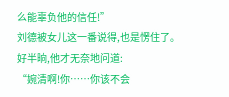么能辜负他的信任!”
刘德被女儿这一番说得,也是愣住了。
好半晌,他才无奈地问道:
“婉清啊!你……你该不会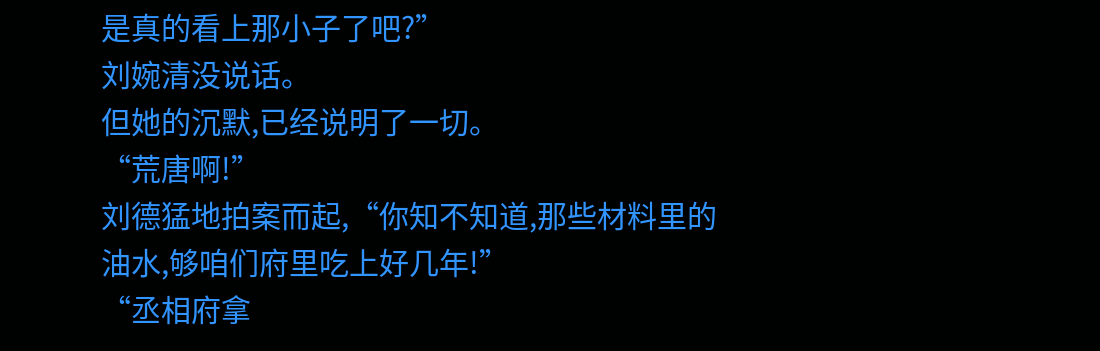是真的看上那小子了吧?”
刘婉清没说话。
但她的沉默,已经说明了一切。
“荒唐啊!”
刘德猛地拍案而起,“你知不知道,那些材料里的油水,够咱们府里吃上好几年!”
“丞相府拿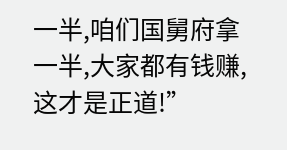一半,咱们国舅府拿一半,大家都有钱赚,这才是正道!”